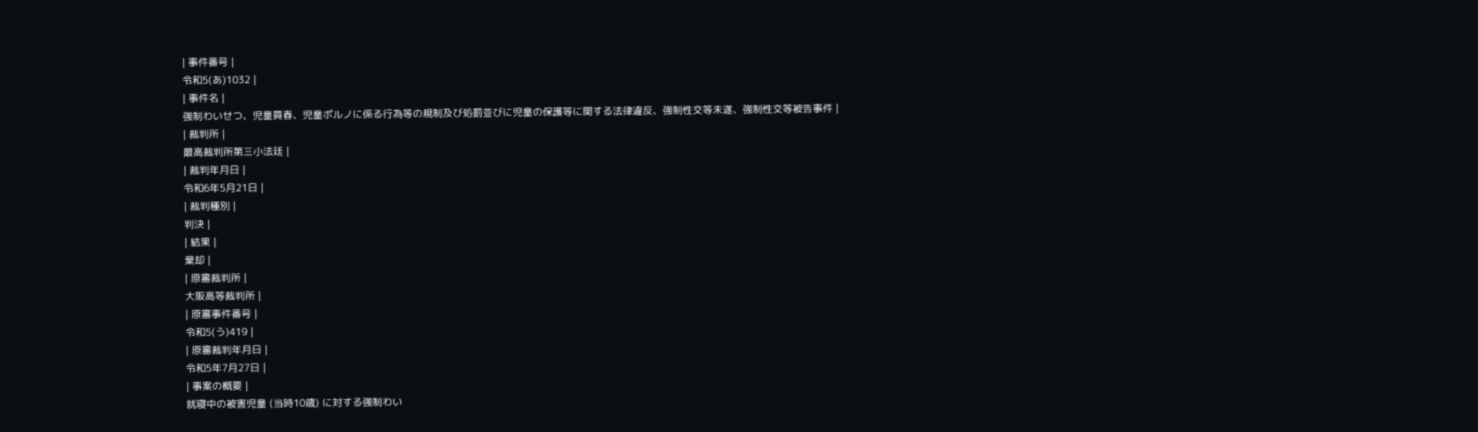| 事件番号 |
令和5(あ)1032 |
| 事件名 |
強制わいせつ、児童買春、児童ポルノに係る行為等の規制及び処罰並びに児童の保護等に関する法律違反、強制性交等未遂、強制性交等被告事件 |
| 裁判所 |
最高裁判所第三小法廷 |
| 裁判年月日 |
令和6年5月21日 |
| 裁判種別 |
判決 |
| 結果 |
棄却 |
| 原審裁判所 |
大阪高等裁判所 |
| 原審事件番号 |
令和5(う)419 |
| 原審裁判年月日 |
令和5年7月27日 |
| 事案の概要 |
就寝中の被害児童 (当時10歳) に対する強制わい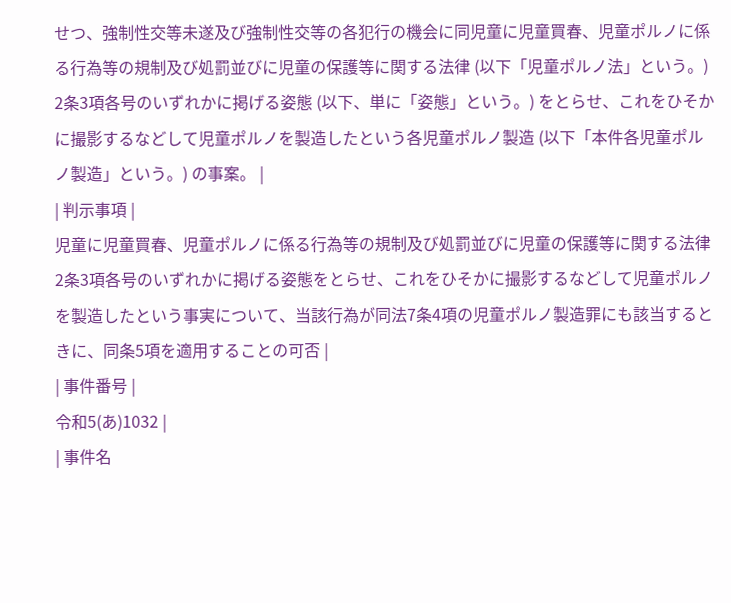せつ、強制性交等未遂及び強制性交等の各犯行の機会に同児童に児童買春、児童ポルノに係る行為等の規制及び処罰並びに児童の保護等に関する法律 (以下「児童ポルノ法」という。) 2条3項各号のいずれかに掲げる姿態 (以下、単に「姿態」という。) をとらせ、これをひそかに撮影するなどして児童ポルノを製造したという各児童ポルノ製造 (以下「本件各児童ポルノ製造」という。) の事案。 |
| 判示事項 |
児童に児童買春、児童ポルノに係る行為等の規制及び処罰並びに児童の保護等に関する法律2条3項各号のいずれかに掲げる姿態をとらせ、これをひそかに撮影するなどして児童ポルノを製造したという事実について、当該行為が同法7条4項の児童ポルノ製造罪にも該当するときに、同条5項を適用することの可否 |
| 事件番号 |
令和5(あ)1032 |
| 事件名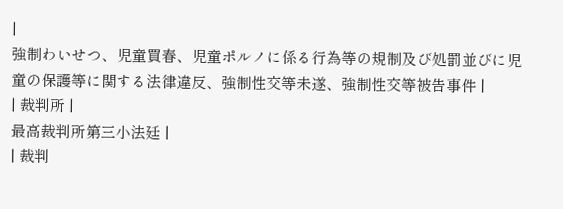|
強制わいせつ、児童買春、児童ポルノに係る行為等の規制及び処罰並びに児童の保護等に関する法律違反、強制性交等未遂、強制性交等被告事件 |
| 裁判所 |
最高裁判所第三小法廷 |
| 裁判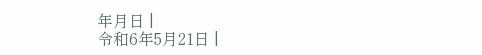年月日 |
令和6年5月21日 |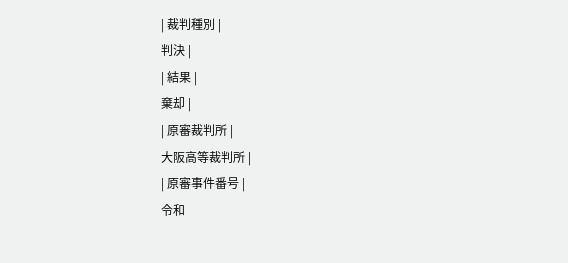| 裁判種別 |
判決 |
| 結果 |
棄却 |
| 原審裁判所 |
大阪高等裁判所 |
| 原審事件番号 |
令和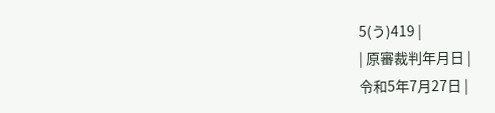5(う)419 |
| 原審裁判年月日 |
令和5年7月27日 |